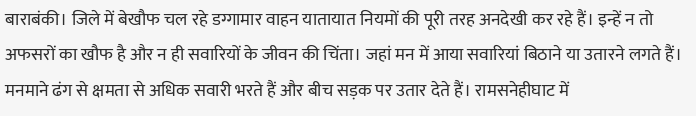बाराबंकी। जिले में बेखौफ चल रहे डग्गामार वाहन यातायात नियमों की पूरी तरह अनदेखी कर रहे हैं। इन्हें न तो अफसरों का खौफ है और न ही सवारियों के जीवन की चिंता। जहां मन में आया सवारियां बिठाने या उतारने लगते हैं। मनमाने ढंग से क्षमता से अधिक सवारी भरते हैं और बीच सड़क पर उतार देते हैं। रामसनेहीघाट में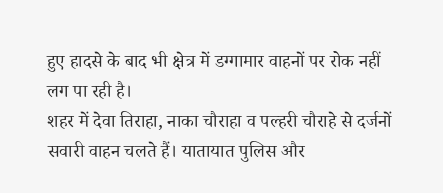हुए हादसे के बाद भी क्षेत्र में डग्गामार वाहनों पर रोक नहीं लग पा रही है।
शहर में देवा तिराहा, नाका चौराहा व पल्हरी चौराहे से दर्जनों सवारी वाहन चलते हैं। यातायात पुलिस और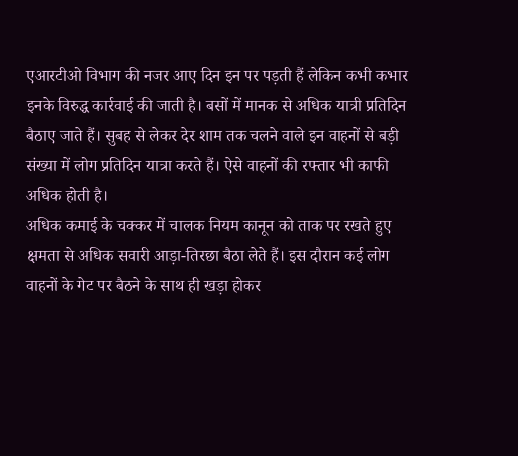एआरटीओ विभाग की नजर आए दिन इन पर पड़ती हैं लेकिन कभी कभार इनके विरुद्ध कार्रवाई की जाती है। बसों में मानक से अधिक यात्री प्रतिदिन बैठाए जाते हैं। सुबह से लेकर देर शाम तक चलने वाले इन वाहनों से बड़ी संख्या में लोग प्रतिदिन यात्रा करते हैं। ऐसे वाहनों की रफ्तार भी काफी अधिक होती है।
अधिक कमाई के चक्कर में चालक नियम कानून को ताक पर रखते हुए क्षमता से अधिक सवारी आड़ा-तिरछा बैठा लेते हैं। इस दौरान कई लोग वाहनों के गेट पर बैठने के साथ ही खड़ा होकर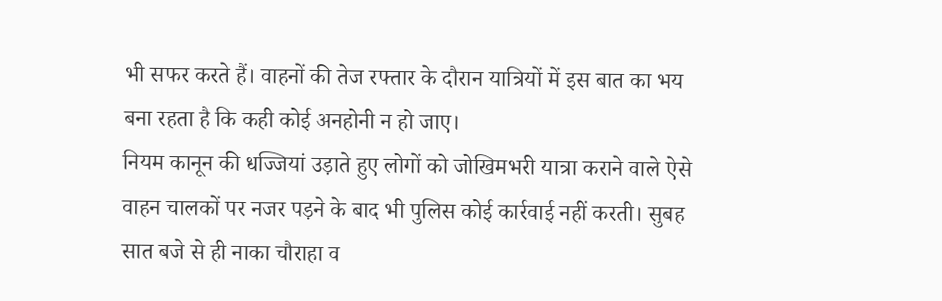भी सफर करते हैं। वाहनों की तेज रफ्तार के दौरान यात्रियों में इस बात का भय बना रहता है कि कही कोई अनहोनी न हो जाए।
नियम कानून की धज्जियां उड़ाते हुए लोगों को जोखिमभरी यात्रा कराने वाले ऐसे वाहन चालकों पर नजर पड़ने के बाद भी पुलिस कोई कार्रवाई नहीं करती। सुबह सात बजे से ही नाका चौराहा व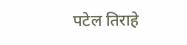पटेल तिराहे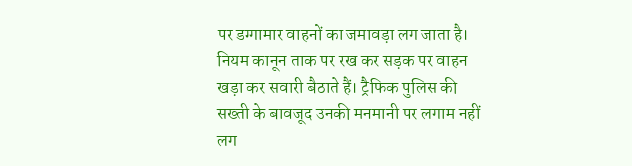पर डग्गामार वाहनों का जमावड़ा लग जाता है। नियम कानून ताक पर रख कर सड़क पर वाहन खड़ा कर सवारी बैठाते हैं। ट्रैफिक पुलिस की सख्ती के बावजूद उनकी मनमानी पर लगाम नहीं लग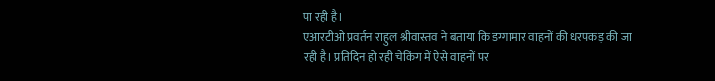पा रही है।
एआरटीओ प्रवर्तन राहुल श्रीवास्तव ने बताया कि डग्गामार वाहनों की धरपकड़ की जा रही है। प्रतिदिन हो रही चेकिंग में ऐसे वाहनों पर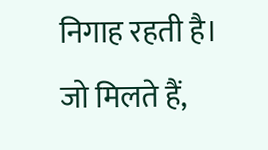निगाह रहती है। जो मिलते हैं,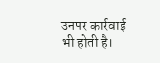उनपर कार्रवाई भी होती है।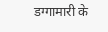डग्गामारी के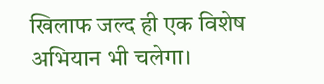खिलाफ जल्द ही एक विशेष अभियान भी चलेगा।